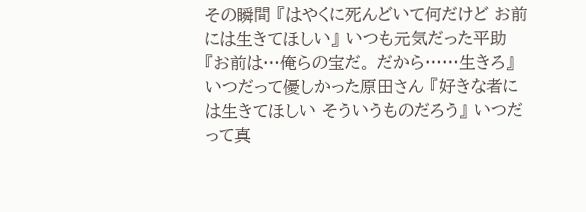その瞬間 『はやくに死んどいて何だけど お前には生きてほしい』 いつも元気だった平助 『お前は…俺らの宝だ。 だから……生きろ』 いつだって優しかった原田さん 『好きな者には生きてほしい そういうものだろう』 いつだって真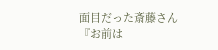面目だった斎藤さん 『お前は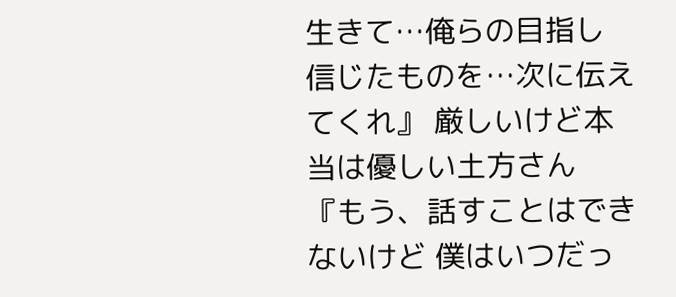生きて…俺らの目指し 信じたものを…次に伝えてくれ』 厳しいけど本当は優しい土方さん 『もう、話すことはできないけど 僕はいつだっ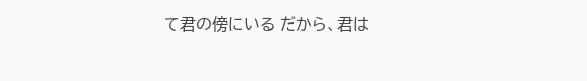て君の傍にいる だから、君は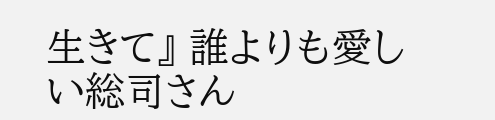生きて』 誰よりも愛しい総司さん